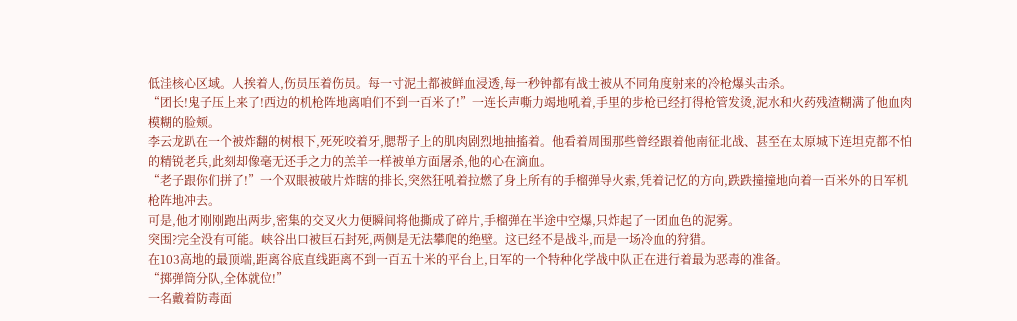低洼核心区域。人挨着人,伤员压着伤员。每一寸泥土都被鲜血浸透,每一秒钟都有战士被从不同角度射来的冷枪爆头击杀。
“团长!鬼子压上来了!西边的机枪阵地离咱们不到一百米了!”一连长声嘶力竭地吼着,手里的步枪已经打得枪管发烫,泥水和火药残渣糊满了他血肉模糊的脸颊。
李云龙趴在一个被炸翻的树根下,死死咬着牙,腮帮子上的肌肉剧烈地抽搐着。他看着周围那些曾经跟着他南征北战、甚至在太原城下连坦克都不怕的精锐老兵,此刻却像毫无还手之力的羔羊一样被单方面屠杀,他的心在滴血。
“老子跟你们拼了!”一个双眼被破片炸瞎的排长,突然狂吼着拉燃了身上所有的手榴弹导火索,凭着记忆的方向,跌跌撞撞地向着一百米外的日军机枪阵地冲去。
可是,他才刚刚跑出两步,密集的交叉火力便瞬间将他撕成了碎片,手榴弹在半途中空爆,只炸起了一团血色的泥雾。
突围?完全没有可能。峡谷出口被巨石封死,两侧是无法攀爬的绝壁。这已经不是战斗,而是一场冷血的狩猎。
在103高地的最顶端,距离谷底直线距离不到一百五十米的平台上,日军的一个特种化学战中队正在进行着最为恶毒的准备。
“掷弹筒分队,全体就位!”
一名戴着防毒面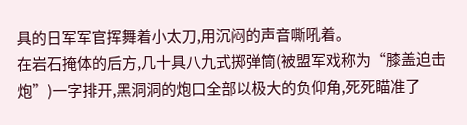具的日军军官挥舞着小太刀,用沉闷的声音嘶吼着。
在岩石掩体的后方,几十具八九式掷弹筒(被盟军戏称为“膝盖迫击炮”)一字排开,黑洞洞的炮口全部以极大的负仰角,死死瞄准了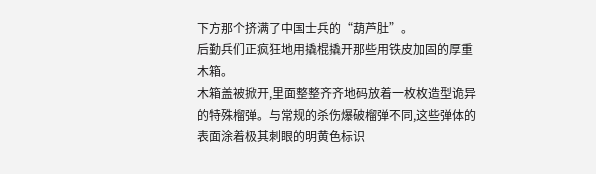下方那个挤满了中国士兵的“葫芦肚”。
后勤兵们正疯狂地用撬棍撬开那些用铁皮加固的厚重木箱。
木箱盖被掀开,里面整整齐齐地码放着一枚枚造型诡异的特殊榴弹。与常规的杀伤爆破榴弹不同,这些弹体的表面涂着极其刺眼的明黄色标识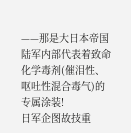——那是大日本帝国陆军内部代表着致命化学毒剂(催泪性、呕吐性混合毒气)的专属涂装!
日军企图故技重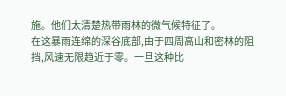施。他们太清楚热带雨林的微气候特征了。
在这暴雨连绵的深谷底部,由于四周高山和密林的阻挡,风速无限趋近于零。一旦这种比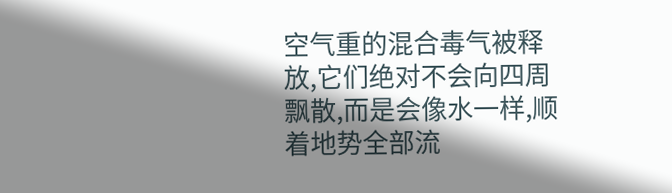空气重的混合毒气被释放,它们绝对不会向四周飘散,而是会像水一样,顺着地势全部流